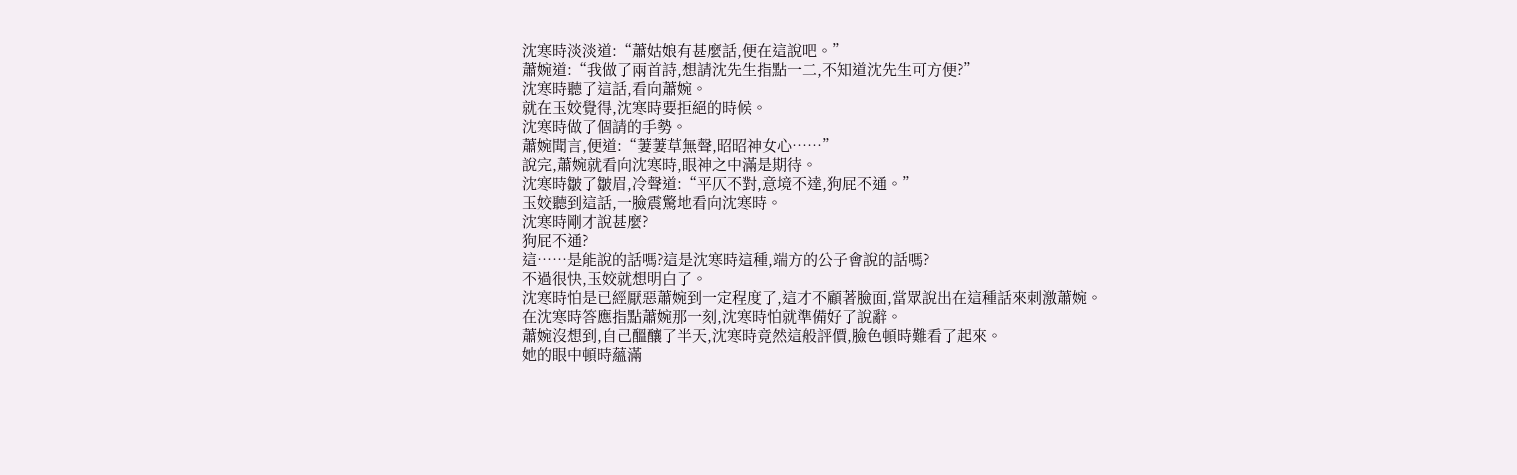沈寒時淡淡道:“蕭姑娘有甚麼話,便在這說吧。”
蕭婉道:“我做了兩首詩,想請沈先生指點一二,不知道沈先生可方便?”
沈寒時聽了這話,看向蕭婉。
就在玉姣覺得,沈寒時要拒絕的時候。
沈寒時做了個請的手勢。
蕭婉聞言,便道:“萋萋草無聲,昭昭神女心……”
說完,蕭婉就看向沈寒時,眼神之中滿是期待。
沈寒時皺了皺眉,冷聲道:“平仄不對,意境不達,狗屁不通。”
玉姣聽到這話,一臉震驚地看向沈寒時。
沈寒時剛才說甚麼?
狗屁不通?
這……是能說的話嗎?這是沈寒時這種,端方的公子會說的話嗎?
不過很快,玉姣就想明白了。
沈寒時怕是已經厭惡蕭婉到一定程度了,這才不顧著臉面,當眾說出在這種話來刺激蕭婉。
在沈寒時答應指點蕭婉那一刻,沈寒時怕就準備好了說辭。
蕭婉沒想到,自己醞釀了半天,沈寒時竟然這般評價,臉色頓時難看了起來。
她的眼中頓時蘊滿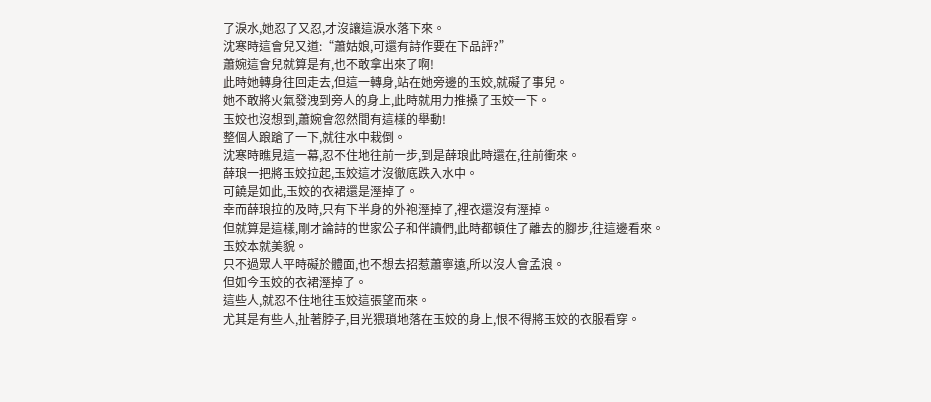了淚水,她忍了又忍,才沒讓這淚水落下來。
沈寒時這會兒又道:“蕭姑娘,可還有詩作要在下品評?”
蕭婉這會兒就算是有,也不敢拿出來了啊!
此時她轉身往回走去,但這一轉身,站在她旁邊的玉姣,就礙了事兒。
她不敢將火氣發洩到旁人的身上,此時就用力推搡了玉姣一下。
玉姣也沒想到,蕭婉會忽然間有這樣的舉動!
整個人踉蹌了一下,就往水中栽倒。
沈寒時瞧見這一幕,忍不住地往前一步,到是薛琅此時還在,往前衝來。
薛琅一把將玉姣拉起,玉姣這才沒徹底跌入水中。
可饒是如此,玉姣的衣裙還是溼掉了。
幸而薛琅拉的及時,只有下半身的外袍溼掉了,裡衣還沒有溼掉。
但就算是這樣,剛才論詩的世家公子和伴讀們,此時都頓住了離去的腳步,往這邊看來。
玉姣本就美貌。
只不過眾人平時礙於體面,也不想去招惹蕭寧遠,所以沒人會孟浪。
但如今玉姣的衣裙溼掉了。
這些人,就忍不住地往玉姣這張望而來。
尤其是有些人,扯著脖子,目光猥瑣地落在玉姣的身上,恨不得將玉姣的衣服看穿。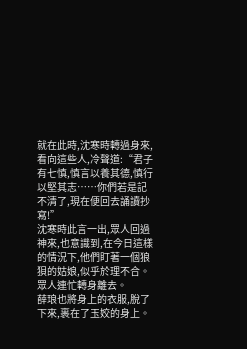就在此時,沈寒時轉過身來,看向這些人,冷聲道:“君子有七慎,慎言以養其德,慎行以堅其志……你們若是記不清了,現在便回去誦讀抄寫!”
沈寒時此言一出,眾人回過神來,也意識到,在今日這樣的情況下,他們盯著一個狼狽的姑娘,似乎於理不合。
眾人連忙轉身離去。
薛琅也將身上的衣服,脫了下來,裹在了玉姣的身上。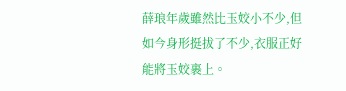薛琅年歲雖然比玉姣小不少,但如今身形挺拔了不少,衣服正好能將玉姣裹上。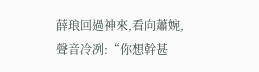薛琅回過神來,看向蕭婉,聲音冷冽:“你想幹甚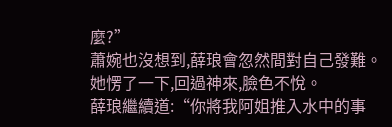麼?”
蕭婉也沒想到,薛琅會忽然間對自己發難。
她愣了一下,回過神來,臉色不悅。
薛琅繼續道:“你將我阿姐推入水中的事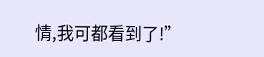情,我可都看到了!”